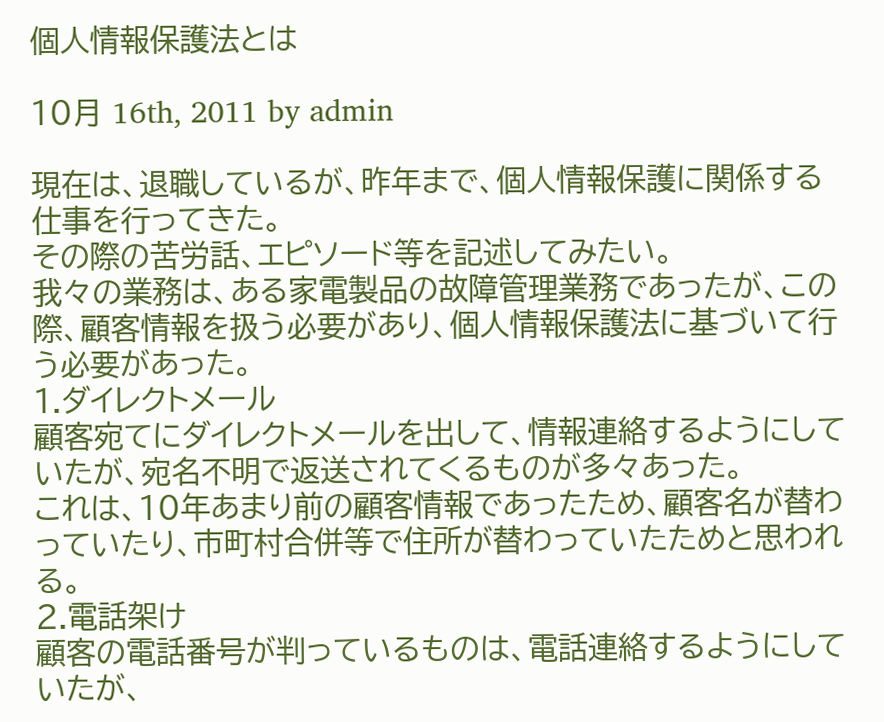個人情報保護法とは

10月 16th, 2011 by admin

現在は、退職しているが、昨年まで、個人情報保護に関係する仕事を行ってきた。
その際の苦労話、エピソード等を記述してみたい。
我々の業務は、ある家電製品の故障管理業務であったが、この際、顧客情報を扱う必要があり、個人情報保護法に基づいて行う必要があった。
1.ダイレクトメール
顧客宛てにダイレクトメールを出して、情報連絡するようにしていたが、宛名不明で返送されてくるものが多々あった。
これは、10年あまり前の顧客情報であったため、顧客名が替わっていたり、市町村合併等で住所が替わっていたためと思われる。
2.電話架け
顧客の電話番号が判っているものは、電話連絡するようにしていたが、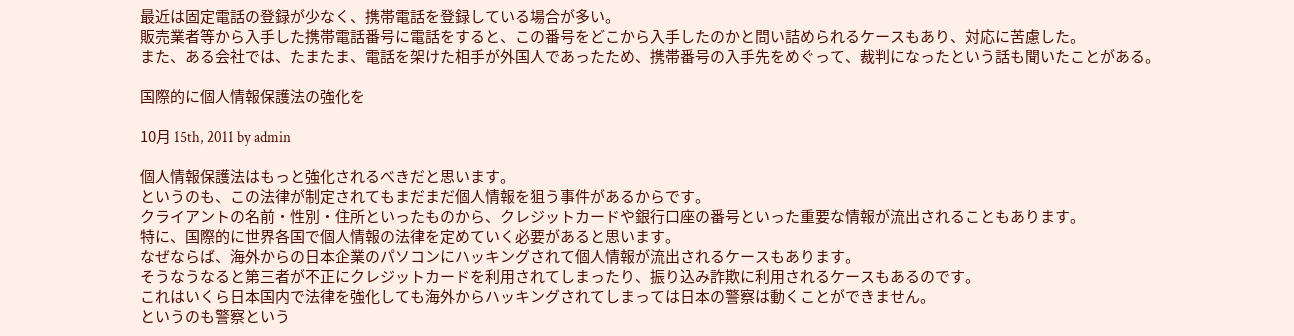最近は固定電話の登録が少なく、携帯電話を登録している場合が多い。
販売業者等から入手した携帯電話番号に電話をすると、この番号をどこから入手したのかと問い詰められるケースもあり、対応に苦慮した。
また、ある会社では、たまたま、電話を架けた相手が外国人であったため、携帯番号の入手先をめぐって、裁判になったという話も聞いたことがある。

国際的に個人情報保護法の強化を

10月 15th, 2011 by admin

個人情報保護法はもっと強化されるべきだと思います。
というのも、この法律が制定されてもまだまだ個人情報を狙う事件があるからです。
クライアントの名前・性別・住所といったものから、クレジットカードや銀行口座の番号といった重要な情報が流出されることもあります。
特に、国際的に世界各国で個人情報の法律を定めていく必要があると思います。
なぜならば、海外からの日本企業のパソコンにハッキングされて個人情報が流出されるケースもあります。
そうなうなると第三者が不正にクレジットカードを利用されてしまったり、振り込み詐欺に利用されるケースもあるのです。
これはいくら日本国内で法律を強化しても海外からハッキングされてしまっては日本の警察は動くことができません。
というのも警察という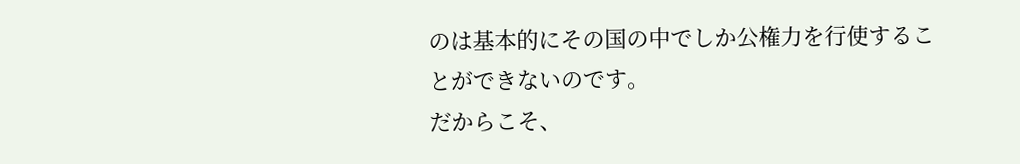のは基本的にその国の中でしか公権力を行使することができないのです。
だからこそ、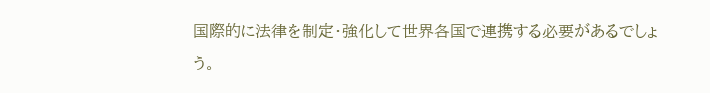国際的に法律を制定・強化して世界各国で連携する必要があるでしょう。